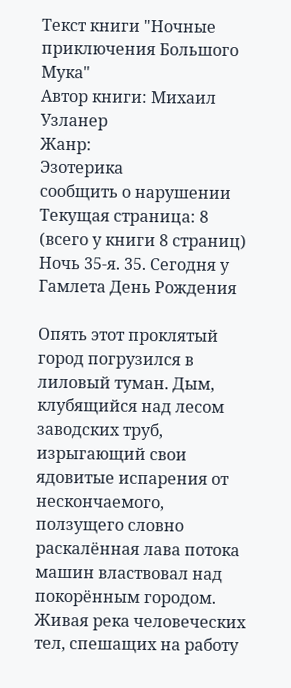Текст книги "Ночные приключения Большого Мука"
Автор книги: Михаил Узланер
Жанр:
Эзотерика
сообщить о нарушении
Текущая страница: 8 (всего у книги 8 страниц)
Ночь 35-я. 35. Сегодня у Гамлета День Рождения

Опять этот проклятый город погрузился в лиловый туман. Дым, клубящийся над лесом заводских труб, изрыгающий свои ядовитые испарения от нескончаемого, ползущего словно раскалённая лава потока машин властвовал над покорённым городом.
Живая река человеческих тел, спешащих на работу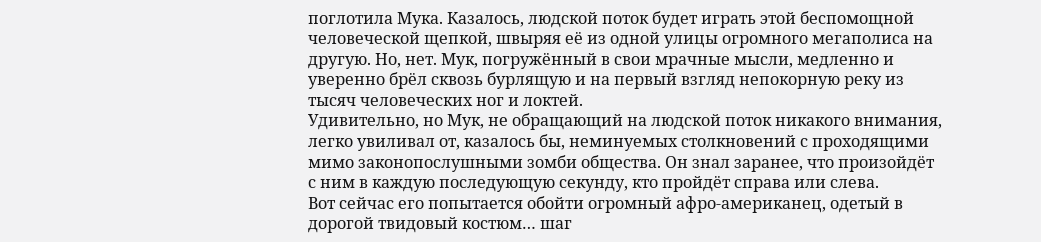поглотила Мука. Казалось, людской поток будет играть этой беспомощной человеческой щепкой, швыряя её из одной улицы огромного мегаполиса на другую. Но, нет. Мук, погружённый в свои мрачные мысли, медленно и уверенно брёл сквозь бурлящую и на первый взгляд непокорную реку из тысяч человеческих ног и локтей.
Удивительно, но Мук, не обращающий на людской поток никакого внимания, легко увиливал от, казалось бы, неминуемых столкновений с проходящими мимо законопослушными зомби общества. Он знал заранее, что произойдёт с ним в каждую последующую секунду, кто пройдёт справа или слева.
Вот сейчас его попытается обойти огромный афро-американец, одетый в дорогой твидовый костюм… шаг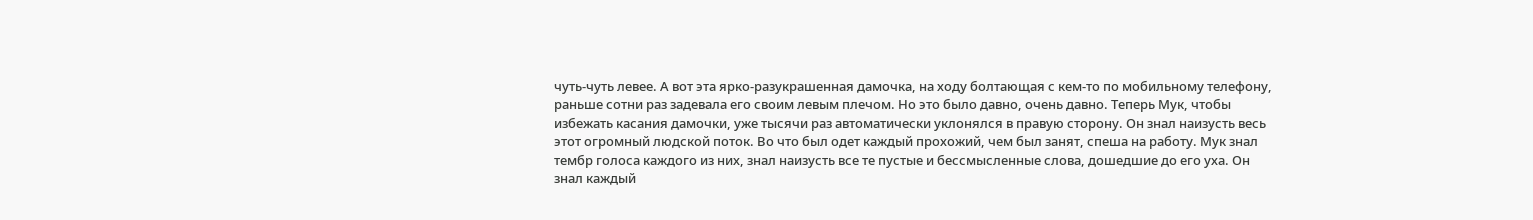чуть-чуть левее. А вот эта ярко-разукрашенная дамочка, на ходу болтающая с кем-то по мобильному телефону, раньше сотни раз задевала его своим левым плечом. Но это было давно, очень давно. Теперь Мук, чтобы избежать касания дамочки, уже тысячи раз автоматически уклонялся в правую сторону. Он знал наизусть весь этот огромный людской поток. Во что был одет каждый прохожий, чем был занят, спеша на работу. Мук знал тембр голоса каждого из них, знал наизусть все те пустые и бессмысленные слова, дошедшие до его уха. Он знал каждый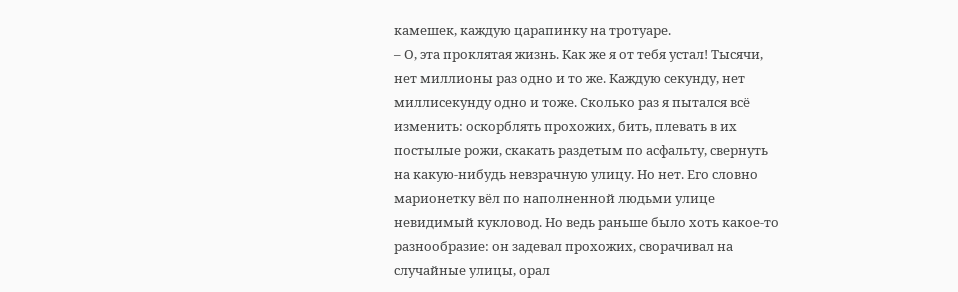камешек, каждую царапинку на тротуаре.
– О, эта проклятая жизнь. Как же я от тебя устал! Тысячи, нет миллионы раз одно и то же. Каждую секунду, нет миллисекунду одно и тоже. Сколько раз я пытался всё изменить: оскорблять прохожих, бить, плевать в их постылые рожи, скакать раздетым по асфальту, свернуть на какую-нибудь невзрачную улицу. Но нет. Его словно марионетку вёл по наполненной людьми улице невидимый кукловод. Но ведь раньше было хоть какое-то разнообразие: он задевал прохожих, сворачивал на случайные улицы, орал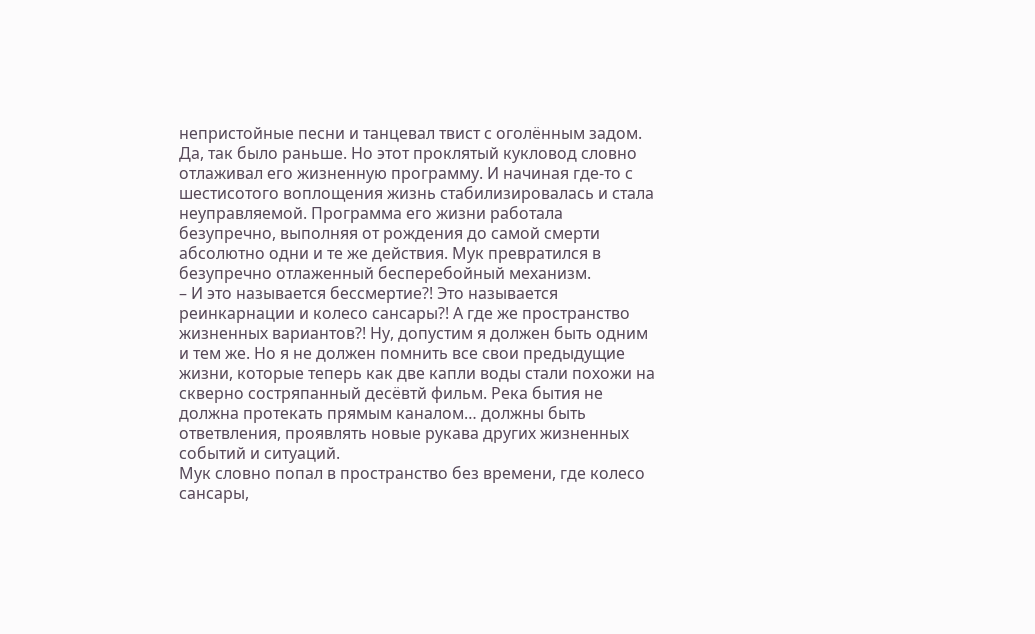непристойные песни и танцевал твист с оголённым задом.
Да, так было раньше. Но этот проклятый кукловод словно отлаживал его жизненную программу. И начиная где-то с шестисотого воплощения жизнь стабилизировалась и стала неуправляемой. Программа его жизни работала безупречно, выполняя от рождения до самой смерти абсолютно одни и те же действия. Мук превратился в безупречно отлаженный бесперебойный механизм.
– И это называется бессмертие?! Это называется реинкарнации и колесо сансары?! А где же пространство жизненных вариантов?! Ну, допустим я должен быть одним и тем же. Но я не должен помнить все свои предыдущие жизни, которые теперь как две капли воды стали похожи на скверно состряпанный десёвтй фильм. Река бытия не должна протекать прямым каналом… должны быть ответвления, проявлять новые рукава других жизненных событий и ситуаций.
Мук словно попал в пространство без времени, где колесо сансары,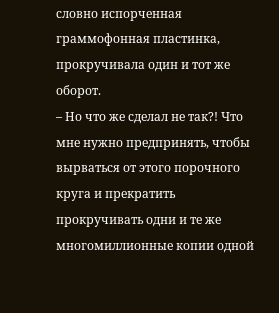словно испорченная граммофонная пластинка, прокручивала один и тот же оборот.
– Но что же сделал не так?! Что мне нужно предпринять, чтобы вырваться от этого порочного круга и прекратить прокручивать одни и те же многомиллионные копии одной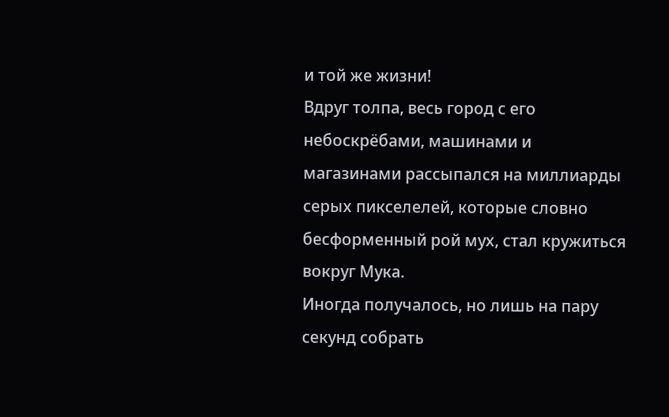и той же жизни!
Вдруг толпа, весь город с его небоскрёбами, машинами и магазинами рассыпался на миллиарды серых пикселелей, которые словно бесформенный рой мух, стал кружиться вокруг Мука.
Иногда получалось, но лишь на пару секунд собрать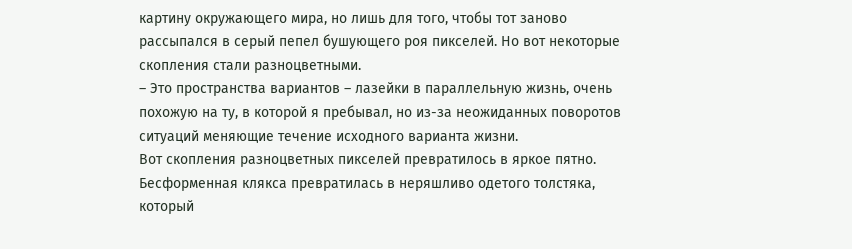картину окружающего мира, но лишь для того, чтобы тот заново рассыпался в серый пепел бушующего роя пикселей. Но вот некоторые скопления стали разноцветными.
– Это пространства вариантов – лазейки в параллельную жизнь, очень похожую на ту, в которой я пребывал, но из-за неожиданных поворотов ситуаций меняющие течение исходного варианта жизни.
Вот скопления разноцветных пикселей превратилось в яркое пятно. Бесформенная клякса превратилась в неряшливо одетого толстяка, который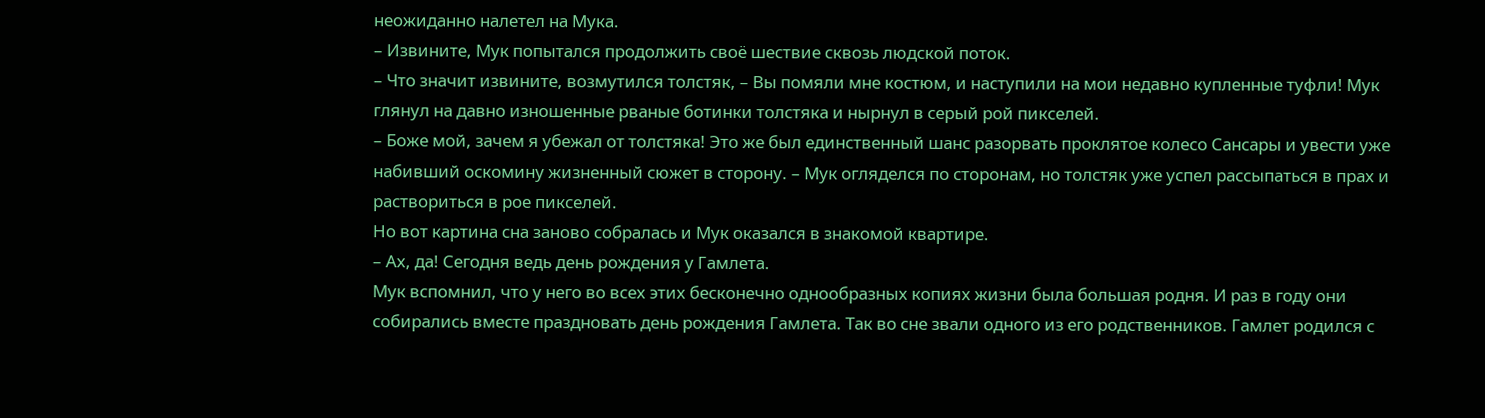неожиданно налетел на Мука.
– Извините, Мук попытался продолжить своё шествие сквозь людской поток.
– Что значит извините, возмутился толстяк, – Вы помяли мне костюм, и наступили на мои недавно купленные туфли! Мук глянул на давно изношенные рваные ботинки толстяка и нырнул в серый рой пикселей.
– Боже мой, зачем я убежал от толстяка! Это же был единственный шанс разорвать проклятое колесо Сансары и увести уже набивший оскомину жизненный сюжет в сторону. – Мук огляделся по сторонам, но толстяк уже успел рассыпаться в прах и раствориться в рое пикселей.
Но вот картина сна заново собралась и Мук оказался в знакомой квартире.
– Ах, да! Сегодня ведь день рождения у Гамлета.
Мук вспомнил, что у него во всех этих бесконечно однообразных копиях жизни была большая родня. И раз в году они собирались вместе праздновать день рождения Гамлета. Так во сне звали одного из его родственников. Гамлет родился с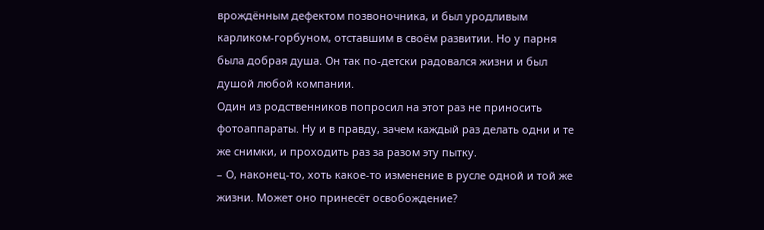врождённым дефектом позвоночника, и был уродливым карликом-горбуном, отставшим в своём развитии. Но у парня была добрая душа. Он так по-детски радовался жизни и был душой любой компании.
Один из родственников попросил на этот раз не приносить фотоаппараты. Ну и в правду, зачем каждый раз делать одни и те же снимки, и проходить раз за разом эту пытку.
– О, наконец-то, хоть какое-то изменение в русле одной и той же жизни. Может оно принесёт освобождение?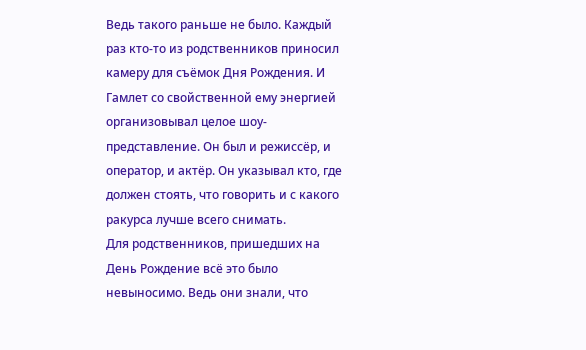Ведь такого раньше не было. Каждый раз кто-то из родственников приносил камеру для съёмок Дня Рождения. И Гамлет со свойственной ему энергией организовывал целое шоу-представление. Он был и режиссёр, и оператор, и актёр. Он указывал кто, где должен стоять, что говорить и с какого ракурса лучше всего снимать.
Для родственников, пришедших на День Рождение всё это было невыносимо. Ведь они знали, что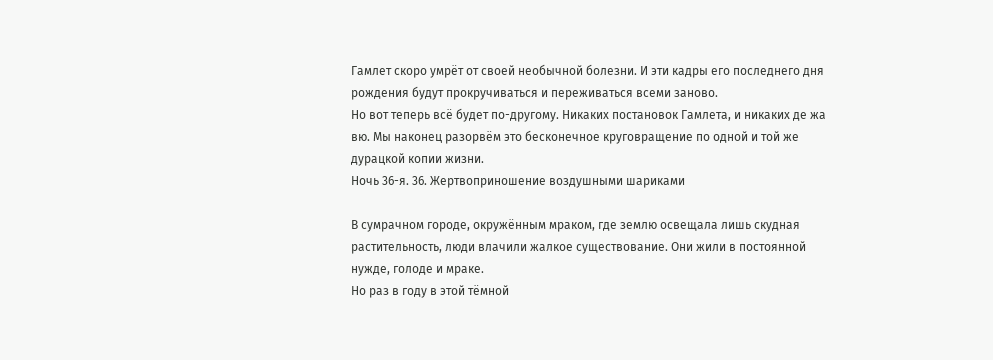Гамлет скоро умрёт от своей необычной болезни. И эти кадры его последнего дня рождения будут прокручиваться и переживаться всеми заново.
Но вот теперь всё будет по-другому. Никаких постановок Гамлета, и никаких де жа вю. Мы наконец разорвём это бесконечное круговращение по одной и той же дурацкой копии жизни.
Ночь 36-я. 36. Жертвоприношение воздушными шариками

В сумрачном городе, окружённым мраком, где землю освещала лишь скудная растительность, люди влачили жалкое существование. Они жили в постоянной нужде, голоде и мраке.
Но раз в году в этой тёмной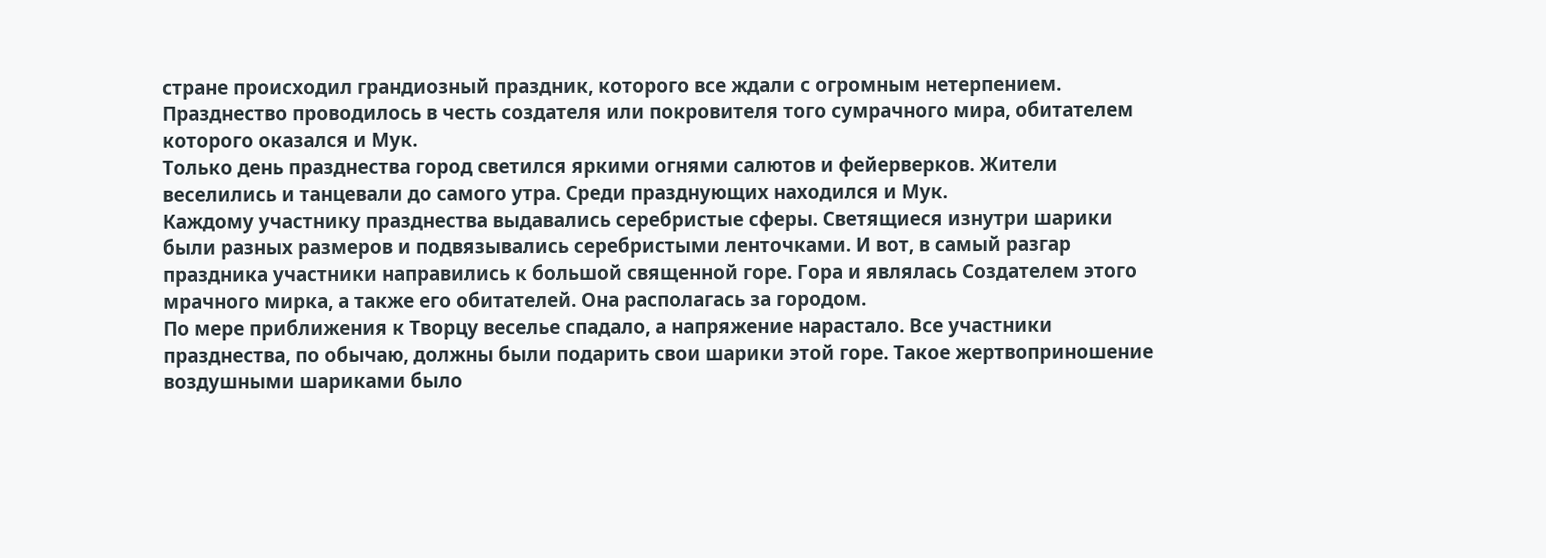стране происходил грандиозный праздник, которого все ждали с огромным нетерпением. Празднество проводилось в честь создателя или покровителя того сумрачного мира, обитателем которого оказался и Мук.
Только день празднества город светился яркими огнями салютов и фейерверков. Жители веселились и танцевали до самого утра. Среди празднующих находился и Мук.
Каждому участнику празднества выдавались серебристые сферы. Светящиеся изнутри шарики были разных размеров и подвязывались серебристыми ленточками. И вот, в самый разгар праздника участники направились к большой священной горе. Гора и являлась Создателем этого мрачного мирка, а также его обитателей. Она располагась за городом.
По мере приближения к Творцу веселье спадало, а напряжение нарастало. Все участники празднества, по обычаю, должны были подарить свои шарики этой горе. Такое жертвоприношение воздушными шариками было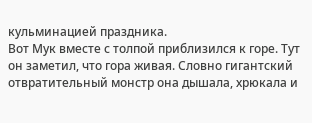кульминацией праздника.
Вот Мук вместе с толпой приблизился к горе. Тут он заметил, что гора живая. Словно гигантский отвратительный монстр она дышала, хрюкала и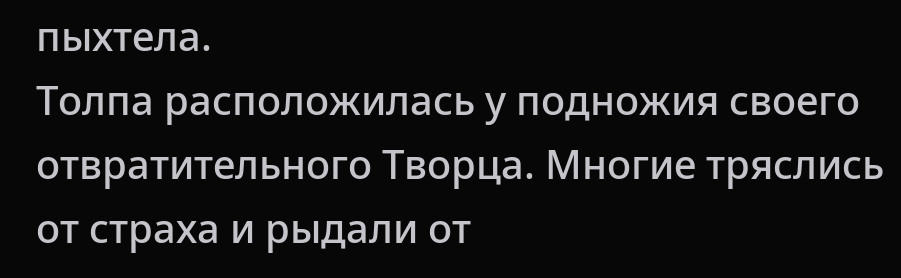пыхтела.
Толпа расположилась у подножия своего отвратительного Творца. Многие тряслись от страха и рыдали от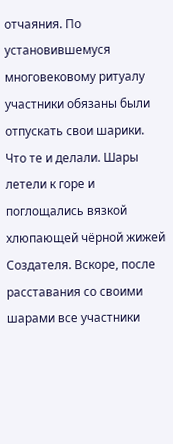отчаяния. По установившемуся многовековому ритуалу участники обязаны были отпускать свои шарики. Что те и делали. Шары летели к горе и поглощались вязкой хлюпающей чёрной жижей Создателя. Вскоре, после расставания со своими шарами все участники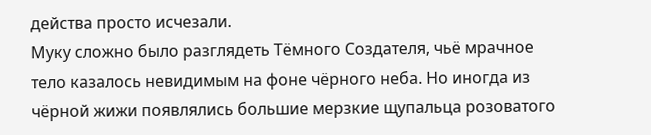действа просто исчезали.
Муку сложно было разглядеть Тёмного Создателя, чьё мрачное тело казалось невидимым на фоне чёрного неба. Но иногда из чёрной жижи появлялись большие мерзкие щупальца розоватого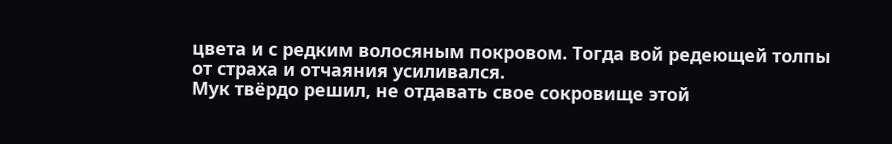цвета и с редким волосяным покровом. Тогда вой редеющей толпы от страха и отчаяния усиливался.
Мук твёрдо решил, не отдавать свое сокровище этой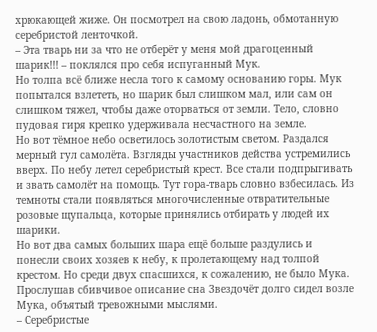хрюкающей жиже. Он посмотрел на свою ладонь, обмотанную серебристой ленточкой.
– Эта тварь ни за что не отберёт у меня мой драгоценный шарик!!! – поклялся про себя испуганный Мук.
Но толпа всё ближе несла того к самому основанию горы. Мук попытался взлететь, но шарик был слишком мал, или сам он слишком тяжел, чтобы даже оторваться от земли. Тело, словно пудовая гиря крепко удерживала несчастного на земле.
Но вот тёмное небо осветилось золотистым светом. Раздался мерный гул самолёта. Взгляды участников действа устремились вверх. По небу летел серебристый крест. Все стали подпрыгивать и звать самолёт на помощь. Тут гора-тварь словно взбесилась. Из темноты стали появляться многочисленные отвратительные розовые щупальца, которые принялись отбирать у людей их шарики.
Но вот два самых больших шара ещё больше раздулись и понесли своих хозяев к небу, к пролетающему над толпой крестом. Но среди двух спасшихся, к сожалению, не было Мука.
Прослушав сбивчивое описание сна Звездочёт долго сидел возле Мука, объятый тревожными мыслями.
– Серебристые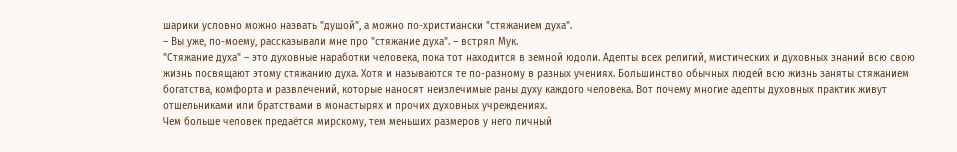шарики условно можно назвать "душой", а можно по-христиански "стяжанием духа".
– Вы уже, по-моему, рассказывали мне про "стяжание духа". – встрял Мук.
"Стяжание духа" – это духовные наработки человека, пока тот находится в земной юдоли. Адепты всех религий, мистических и духовных знаний всю свою жизнь посвящают этому стяжанию духа. Хотя и называются те по-разному в разных учениях. Большинство обычных людей всю жизнь заняты стяжанием богатства, комфорта и развлечений, которые наносят неизлечимые раны духу каждого человека. Вот почему многие адепты духовных практик живут отшельниками или братствами в монастырях и прочих духовных учреждениях.
Чем больше человек предаётся мирскому, тем меньших размеров у него личный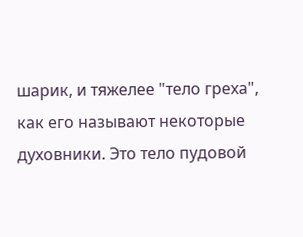шарик, и тяжелее "тело греха", как его называют некоторые духовники. Это тело пудовой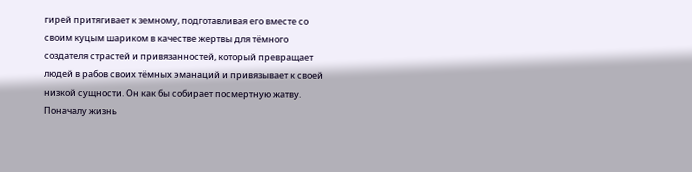гирей притягивает к земному, подготавливая его вместе со своим куцым шариком в качестве жертвы для тёмного создателя страстей и привязанностей, который превращает людей в рабов своих тёмных эманаций и привязывает к своей низкой сущности. Он как бы собирает посмертную жатву. Поначалу жизнь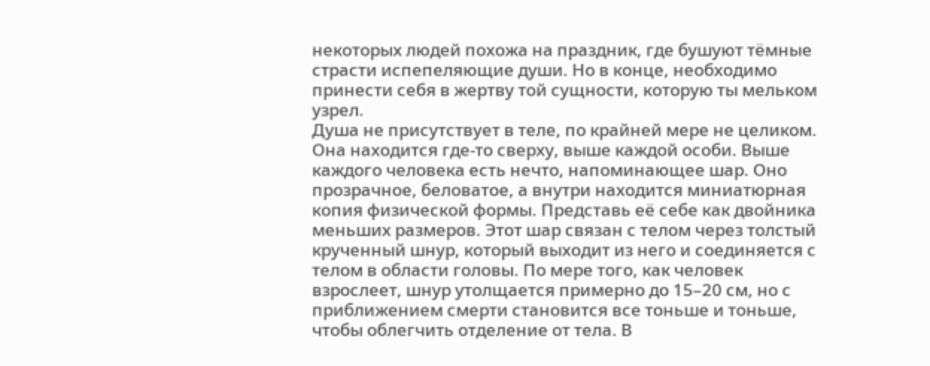некоторых людей похожа на праздник, где бушуют тёмные страсти испепеляющие души. Но в конце, необходимо принести себя в жертву той сущности, которую ты мельком узрел.
Душа не присутствует в теле, по крайней мере не целиком. Она находится где-то сверху, выше каждой особи. Выше каждого человека есть нечто, напоминающее шар. Оно прозрачное, беловатое, а внутри находится миниатюрная копия физической формы. Представь её себе как двойника меньших размеров. Этот шар связан с телом через толстый крученный шнур, который выходит из него и соединяется с телом в области головы. По мере того, как человек взрослеет, шнур утолщается примерно до 15–20 см, но с приближением смерти становится все тоньше и тоньше, чтобы облегчить отделение от тела. В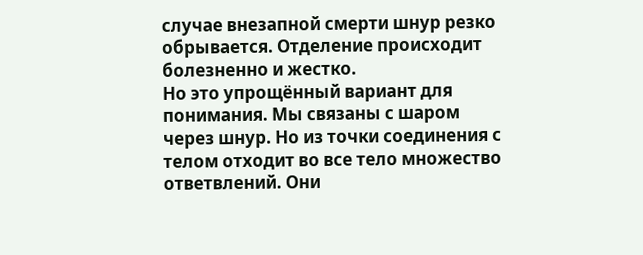случае внезапной смерти шнур резко обрывается. Отделение происходит болезненно и жестко.
Но это упрощённый вариант для понимания. Мы связаны с шаром через шнур. Но из точки соединения с телом отходит во все тело множество ответвлений. Они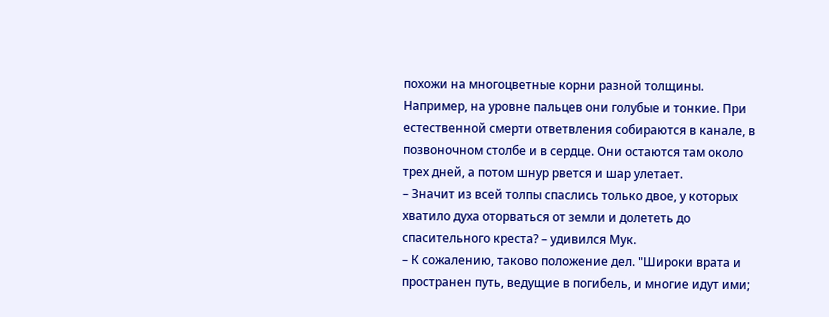похожи на многоцветные корни разной толщины. Например, на уровне пальцев они голубые и тонкие. При естественной смерти ответвления собираются в канале, в позвоночном столбе и в сердце. Они остаются там около трех дней, а потом шнур рвется и шар улетает.
– Значит из всей толпы спаслись только двое, у которых хватило духа оторваться от земли и долететь до спасительного креста? – удивился Мук.
– К сожалению, таково положение дел. "Широки врата и пространен путь, ведущие в погибель, и многие идут ими;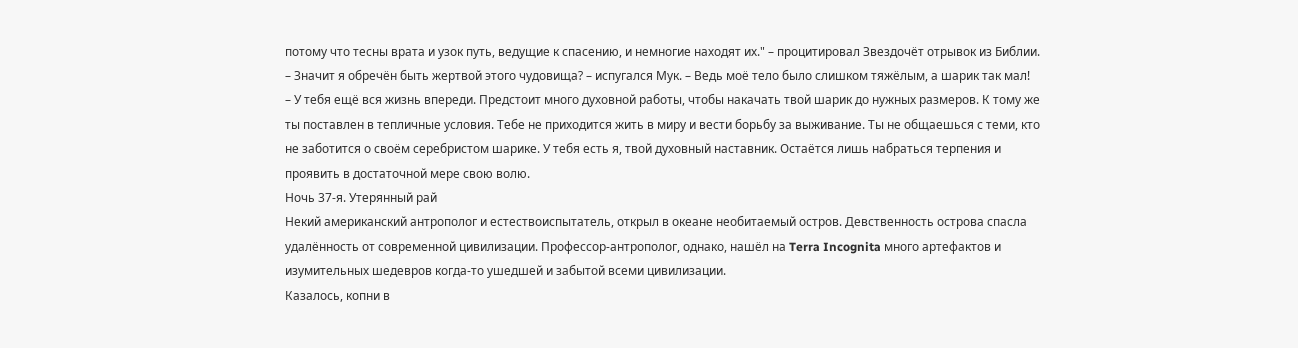потому что тесны врата и узок путь, ведущие к спасению, и немногие находят их." – процитировал Звездочёт отрывок из Библии.
– Значит я обречён быть жертвой этого чудовища? – испугался Мук. – Ведь моё тело было слишком тяжёлым, а шарик так мал!
– У тебя ещё вся жизнь впереди. Предстоит много духовной работы, чтобы накачать твой шарик до нужных размеров. К тому же ты поставлен в тепличные условия. Тебе не приходится жить в миру и вести борьбу за выживание. Ты не общаешься с теми, кто не заботится о своём серебристом шарике. У тебя есть я, твой духовный наставник. Остаётся лишь набраться терпения и проявить в достаточной мере свою волю.
Ночь 37-я. Утерянный рай
Некий американский антрополог и естествоиспытатель, открыл в океане необитаемый остров. Девственность острова спасла удалённость от современной цивилизации. Профессор-антрополог, однако, нашёл на Terra Incognita много артефактов и изумительных шедевров когда-то ушедшей и забытой всеми цивилизации.
Казалось, копни в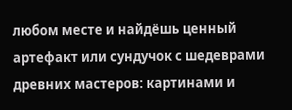любом месте и найдёшь ценный артефакт или сундучок с шедеврами древних мастеров: картинами и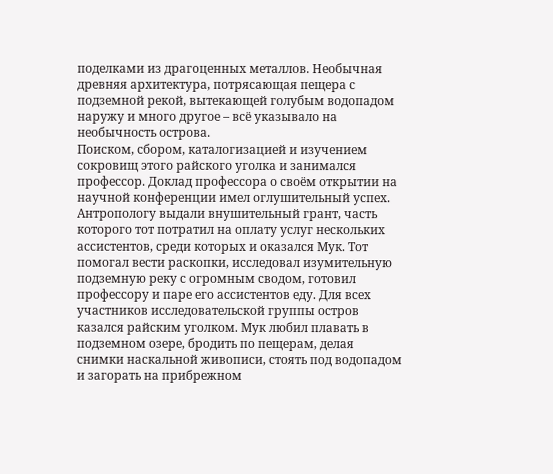поделками из драгoценных металлов. Необычная древняя архитектура, потрясающая пещера с подземной рекой, вытекающей голубым водопадом наружу и много другое – всё указывало на необычность острова.
Поиском, сбором, каталогизацией и изучением сокровищ этого райского уголка и занимался профессор. Доклад профессора о своём открытии на научной конференции имел оглушительный успех. Антропологу выдали внушительный грант, часть которого тот потратил на оплату услуг нескольких ассистентов, среди которых и оказался Мук. Тот помогал вести раскопки, исследовал изумительную подземную реку с огромным сводом, готовил профессору и паре его ассистентов еду. Для всех участников исследовательской группы остров казался райским уголком. Мук любил плавать в подземном озере, бродить по пещерам, делая снимки наскальной живописи, стоять под водопадом и загорать на прибрежном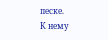песке.
К нему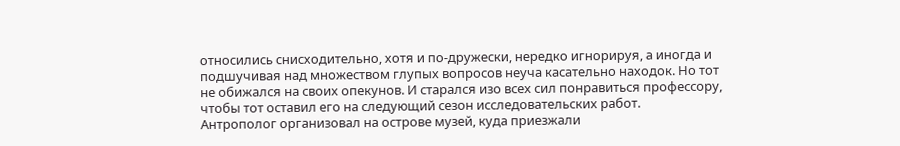относились снисходительно, хотя и по-дружески, нередко игнорируя, а иногда и подшучивая над множеством глупых вопросов неуча касательно находок. Но тот не обижался на своих опекунов. И старался изо всех сил понравиться профессору, чтобы тот оставил его на следующий сезон исследовательских работ.
Антрополог организовал на острове музей, куда приезжали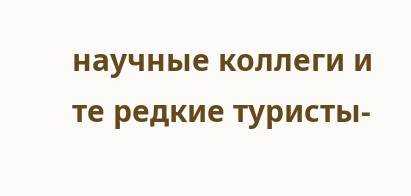научные коллеги и те редкие туристы-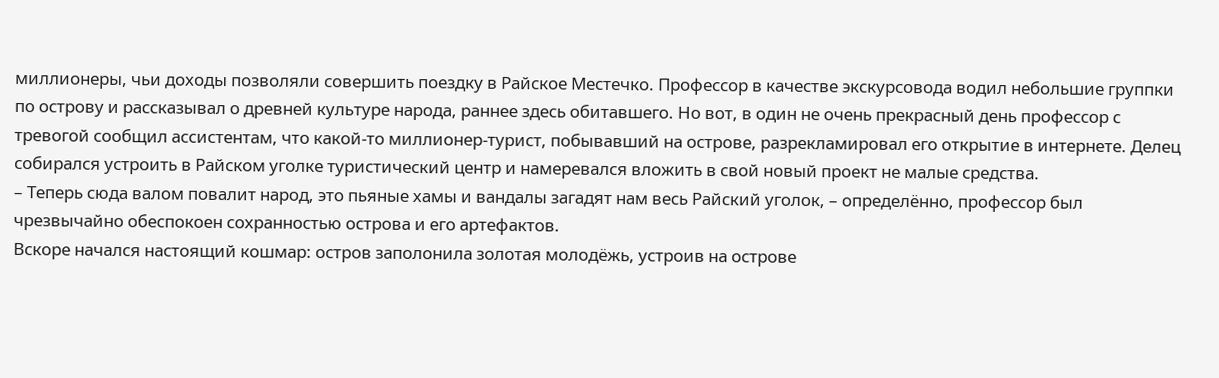миллионеры, чьи доходы позволяли совершить поездку в Райское Местечко. Профессор в качестве экскурсовода водил небольшие группки по острову и рассказывал о древней культуре народа, раннее здесь обитавшего. Но вот, в один не очень прекрасный день профессор с тревогой сообщил ассистентам, что какой-то миллионер-турист, побывавший на острове, разрекламировал его открытие в интернете. Делец собирался устроить в Райском уголке туристический центр и намеревался вложить в свой новый проект не малые средства.
– Теперь сюда валом повалит народ, это пьяные хамы и вандалы загадят нам весь Райский уголок, – определённо, профессор был чрезвычайно обеспокоен сохранностью острова и его артефактов.
Вскоре начался настоящий кошмар: остров заполонила золотая молодёжь, устроив на острове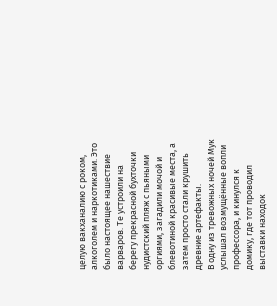целую вакханалию с роком, алкоголем и наркотиками. Это было настоящее нашествие варваров. Те устроили на берегу прекрасной бухточки нудистский пляж с пьяными оргиями, загадили мочой и блевотиной красивые места, а затем просто стали крушить древние артефакты.
В одну из тревожных ночей Мук услышал возмущённые вопли профессора, и кинулся к домику, где тот проводил выставки находок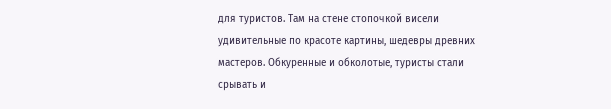для туристов. Там на стене стопочкой висели удивительные по красоте картины, шедевры древних мастеров. Обкуренные и обколотые, туристы стали срывать и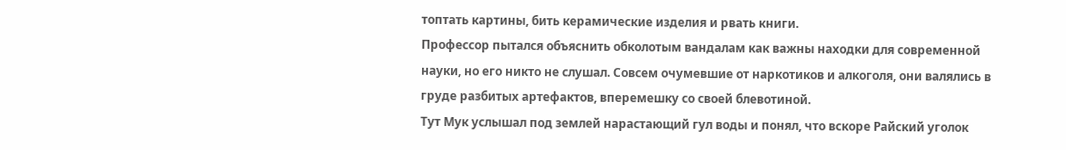топтать картины, бить керамические изделия и рвать книги.
Профессор пытался объяснить обколотым вандалам как важны находки для современной науки, но его никто не слушал. Совсем очумевшие от наркотиков и алкоголя, они валялись в груде разбитых артефактов, вперемешку со своей блевотиной.
Тут Мук услышал под землей нарастающий гул воды и понял, что вскоре Райский уголок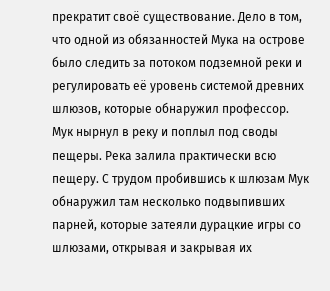прекратит своё существование. Дело в том, что одной из обязанностей Мука на острове было следить за потоком подземной реки и регулировать её уровень системой древних шлюзов, которые обнаружил профессор.
Мук нырнул в реку и поплыл под своды пещеры. Река залила практически всю пещеру. С трудом пробившись к шлюзам Мук обнаружил там несколько подвыпивших парней, которые затеяли дурацкие игры со шлюзами, открывая и закрывая их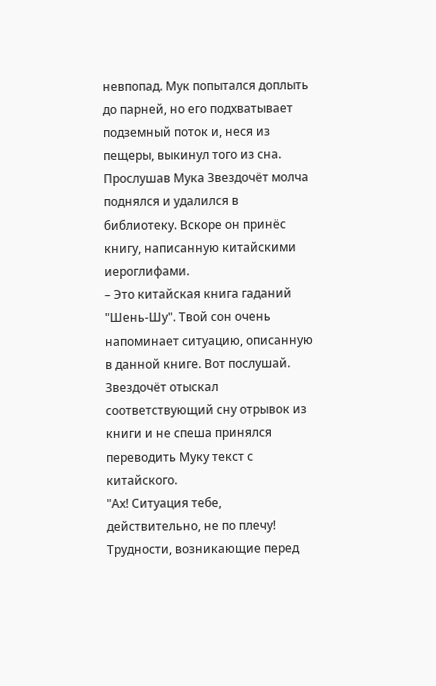невпопад. Мук попытался доплыть до парней, но его подхватывает подземный поток и, неся из пещеры, выкинул того из сна.
Прослушав Мука Звездочёт молча поднялся и удалился в библиотеку. Вскоре он принёс книгу, написанную китайскими иероглифами.
– Это китайская книга гаданий "Шень-Шу". Твой сон очень напоминает ситуацию, описанную в данной книге. Вот послушай.
Звездочёт отыскал соответствующий сну отрывок из книги и не спеша принялся переводить Муку текст с китайского.
"Ах! Ситуация тебе, действительно, не по плечу! Трудности, возникающие перед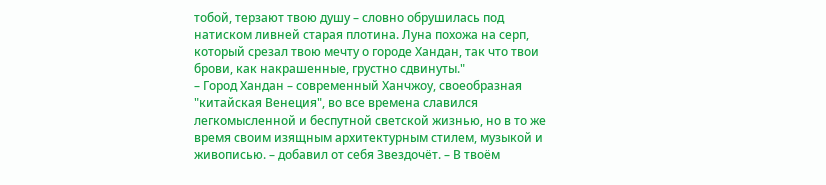тобой, терзают твою душу – словно обрушилась под натиском ливней старая плотина. Луна похожа на серп, который срезал твою мечту о городе Хандан, так что твои брови, как накрашенные, грустно сдвинуты."
– Город Хандан – современный Ханчжоу, своеобразная "китайская Венеция", во все времена славился легкомысленной и беспутной светской жизнью, но в то же время своим изящным архитектурным стилем, музыкой и живописью. – добавил от себя Звездочёт. – В твоём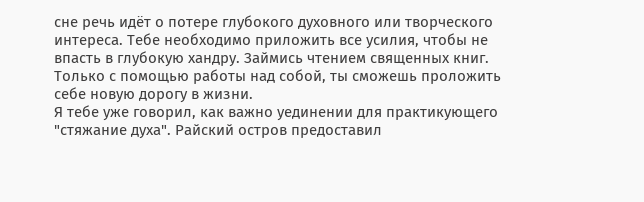сне речь идёт о потере глубокого духовного или творческого интереса. Тебе необходимо приложить все усилия, чтобы не впасть в глубокую хандру. Займись чтением священных книг. Только с помощью работы над собой, ты сможешь проложить себе новую дорогу в жизни.
Я тебе уже говорил, как важно уединении для практикующего "стяжание духа". Райский остров предоставил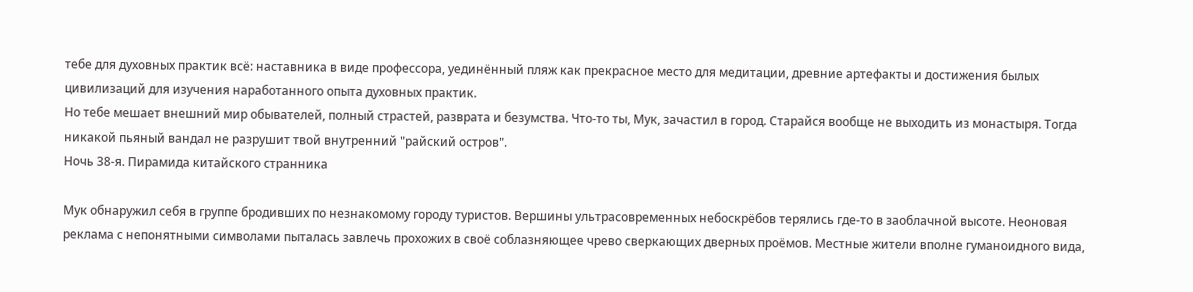тебе для духовных практик всё: наставника в виде профессора, уединённый пляж как прекрасное место для медитации, древние артефакты и достижения былых цивилизаций для изучения наработанного опыта духовных практик.
Но тебе мешает внешний мир обывателей, полный страстей, разврата и безумства. Что-то ты, Мук, зачастил в город. Старайся вообще не выходить из монастыря. Тогда никакой пьяный вандал не разрушит твой внутренний "райский остров".
Ночь 38-я. Пирамида китайского странника

Мук обнаружил себя в группе бродивших по незнакомому городу туристов. Вершины ультрасовременных небоскрёбов терялись где-то в заоблачной высоте. Неоновая реклама с непонятными символами пыталась завлечь прохожих в своё соблазняющее чрево сверкающих дверных проёмов. Местные жители вполне гуманоидного вида,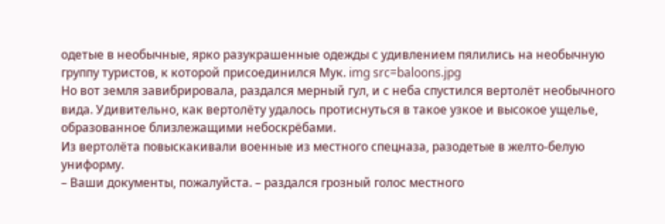одетые в необычные, ярко разукрашенные одежды с удивлением пялились на необычную группу туристов, к которой присоединился Мук. img src=baloons.jpg
Но вот земля завибрировала, раздался мерный гул, и с неба спустился вертолёт необычного вида. Удивительно, как вертолёту удалось протиснуться в такое узкое и высокое ущелье, образованное близлежащими небоскрёбами.
Из вертолёта повыскакивали военные из местного спецназа, разодетые в желто-белую униформу.
– Ваши документы, пожалуйста. – раздался грозный голос местного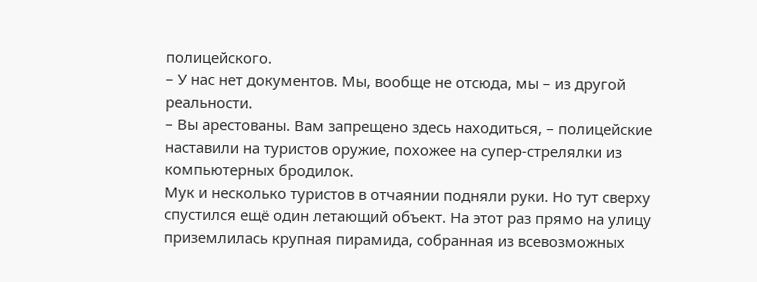полицейского.
– У нас нет документов. Мы, вообще не отсюда, мы – из другой реальности.
– Вы арестованы. Вам запрещено здесь находиться, – полицейские наставили на туристов оружие, похожее на супер-стрелялки из компьютерных бродилок.
Мук и несколько туристов в отчаянии подняли руки. Но тут сверху спустился ещё один летающий объект. На этот раз прямо на улицу приземлилась крупная пирамида, собранная из всевозможных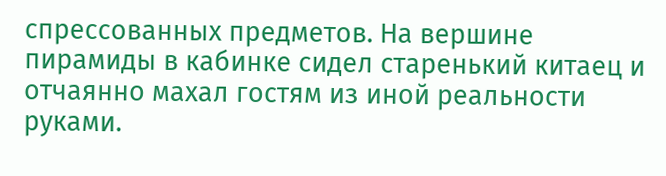спрессованных предметов. На вершине пирамиды в кабинке сидел старенький китаец и отчаянно махал гостям из иной реальности руками.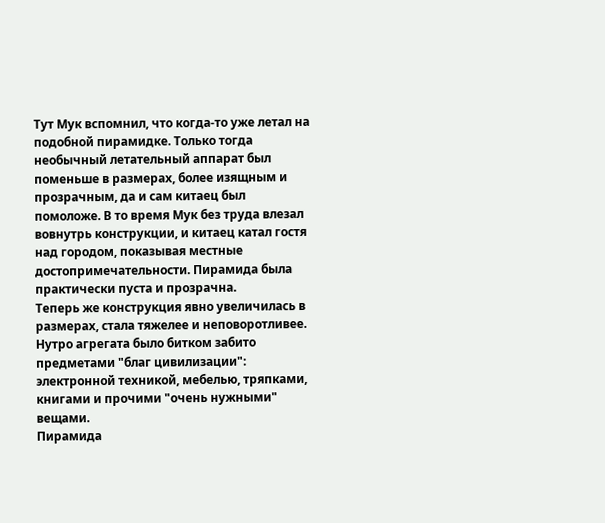Тут Мук вспомнил, что когда-то уже летал на подобной пирамидке. Только тогда необычный летательный аппарат был поменьше в размерах, более изящным и прозрачным, да и сам китаец был помоложе. В то время Мук без труда влезал вовнутрь конструкции, и китаец катал гостя над городом, показывая местные достопримечательности. Пирамида была практически пуста и прозрачна.
Теперь же конструкция явно увеличилась в размерах, стала тяжелее и неповоротливее. Нутро агрегата было битком забито предметами "благ цивилизации": электронной техникой, мебелью, тряпками, книгами и прочими "очень нужными" вещами.
Пирамида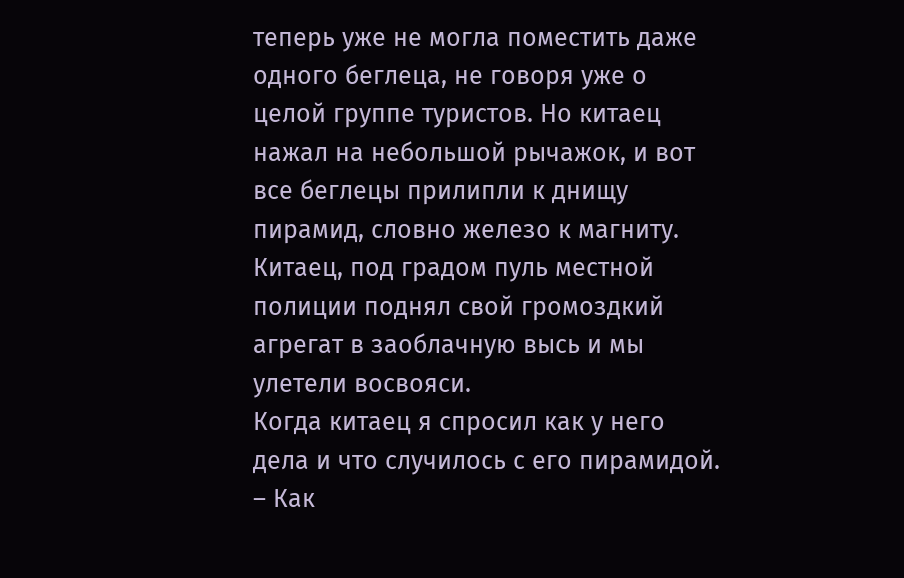теперь уже не могла поместить даже одного беглеца, не говоря уже о целой группе туристов. Но китаец нажал на небольшой рычажок, и вот все беглецы прилипли к днищу пирамид, словно железо к магниту. Китаец, под градом пуль местной полиции поднял свой громоздкий агрегат в заоблачную высь и мы улетели восвояси.
Когда китаец я спросил как у него дела и что случилось с его пирамидой.
– Как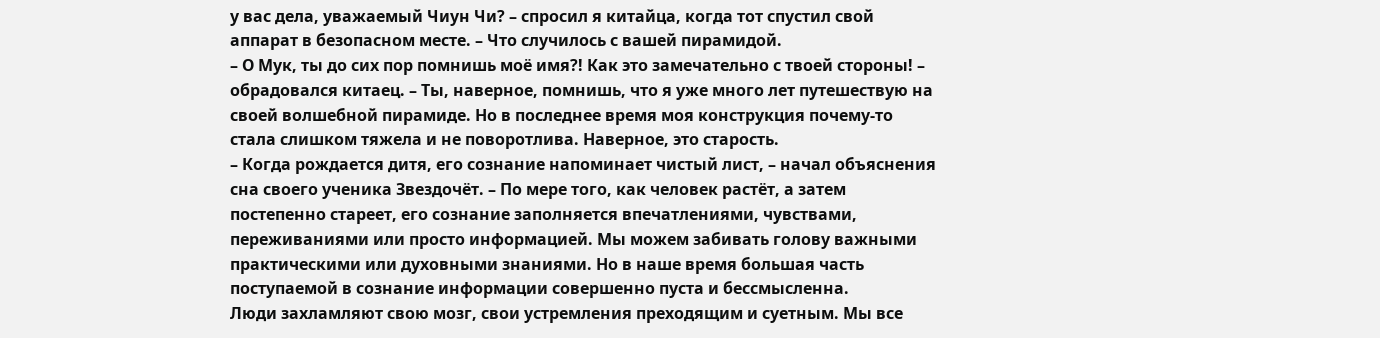у вас дела, уважаемый Чиун Чи? – спросил я китайца, когда тот спустил свой аппарат в безопасном месте. – Что случилось с вашей пирамидой.
– О Мук, ты до сих пор помнишь моё имя?! Как это замечательно с твоей стороны! – обрадовался китаец. – Ты, наверное, помнишь, что я уже много лет путешествую на своей волшебной пирамиде. Но в последнее время моя конструкция почему-то стала слишком тяжела и не поворотлива. Наверное, это старость.
– Когда рождается дитя, его сознание напоминает чистый лист, – начал объяснения сна своего ученика Звездочёт. – По мере того, как человек растёт, а затем постепенно стареет, его сознание заполняется впечатлениями, чувствами, переживаниями или просто информацией. Мы можем забивать голову важными практическими или духовными знаниями. Но в наше время большая часть поступаемой в сознание информации совершенно пуста и бессмысленна.
Люди захламляют свою мозг, свои устремления преходящим и суетным. Мы все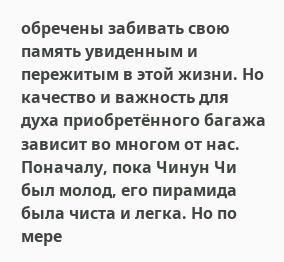обречены забивать свою память увиденным и пережитым в этой жизни. Но качество и важность для духа приобретённого багажа зависит во многом от нас.
Поначалу, пока Чинун Чи был молод, его пирамида была чиста и легка. Но по мере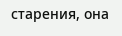старения, она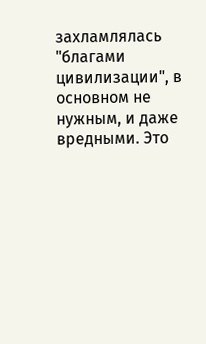захламлялась "благами цивилизации", в основном не нужным, и даже вредными. Это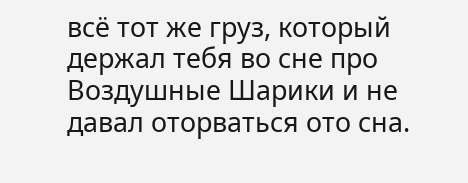всё тот же груз, который держал тебя во сне про Воздушные Шарики и не давал оторваться ото сна.